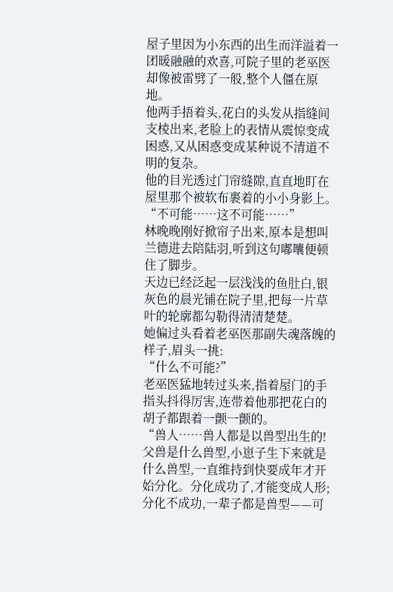屋子里因为小东西的出生而洋溢着一团暖融融的欢喜,可院子里的老巫医却像被雷劈了一般,整个人僵在原地。
他两手捂着头,花白的头发从指缝间支棱出来,老脸上的表情从震惊变成困惑,又从困惑变成某种说不清道不明的复杂。
他的目光透过门帘缝隙,直直地盯在屋里那个被软布裹着的小小身影上。
“不可能……这不可能……”
林晚晚刚好掀帘子出来,原本是想叫兰德进去陪陆羽,听到这句嘟囔便顿住了脚步。
天边已经泛起一层浅浅的鱼肚白,银灰色的晨光铺在院子里,把每一片草叶的轮廓都勾勒得清清楚楚。
她偏过头看着老巫医那副失魂落魄的样子,眉头一挑:
“什么不可能?”
老巫医猛地转过头来,指着屋门的手指头抖得厉害,连带着他那把花白的胡子都跟着一颤一颤的。
“兽人……兽人都是以兽型出生的!父兽是什么兽型,小崽子生下来就是什么兽型,一直维持到快要成年才开始分化。分化成功了,才能变成人形;分化不成功,一辈子都是兽型——可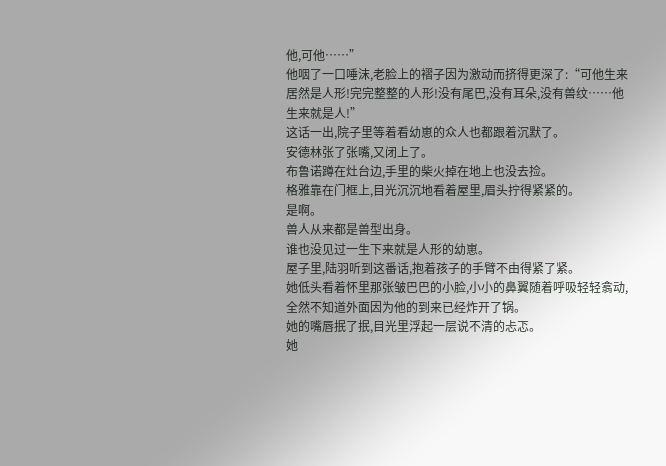他,可他……”
他咽了一口唾沫,老脸上的褶子因为激动而挤得更深了:“可他生来居然是人形!完完整整的人形!没有尾巴,没有耳朵,没有兽纹……他生来就是人!”
这话一出,院子里等着看幼崽的众人也都跟着沉默了。
安德林张了张嘴,又闭上了。
布鲁诺蹲在灶台边,手里的柴火掉在地上也没去捡。
格雅靠在门框上,目光沉沉地看着屋里,眉头拧得紧紧的。
是啊。
兽人从来都是兽型出身。
谁也没见过一生下来就是人形的幼崽。
屋子里,陆羽听到这番话,抱着孩子的手臂不由得紧了紧。
她低头看着怀里那张皱巴巴的小脸,小小的鼻翼随着呼吸轻轻翕动,全然不知道外面因为他的到来已经炸开了锅。
她的嘴唇抿了抿,目光里浮起一层说不清的忐忑。
她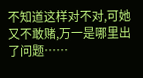不知道这样对不对,可她又不敢赌,万一是哪里出了问题……